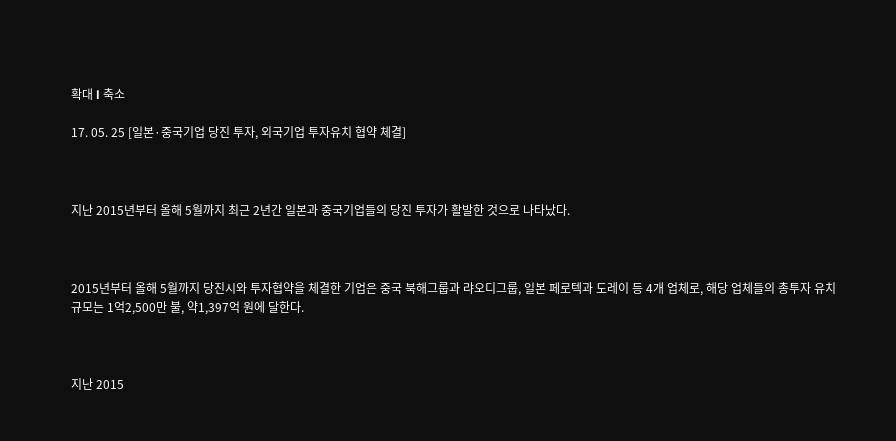확대 l 축소

17. 05. 25 [일본·중국기업 당진 투자, 외국기업 투자유치 협약 체결]



지난 2015년부터 올해 5월까지 최근 2년간 일본과 중국기업들의 당진 투자가 활발한 것으로 나타났다.



2015년부터 올해 5월까지 당진시와 투자협약을 체결한 기업은 중국 북해그룹과 랴오디그룹, 일본 페로텍과 도레이 등 4개 업체로, 해당 업체들의 총투자 유치 규모는 1억2,500만 불, 약1,397억 원에 달한다.



지난 2015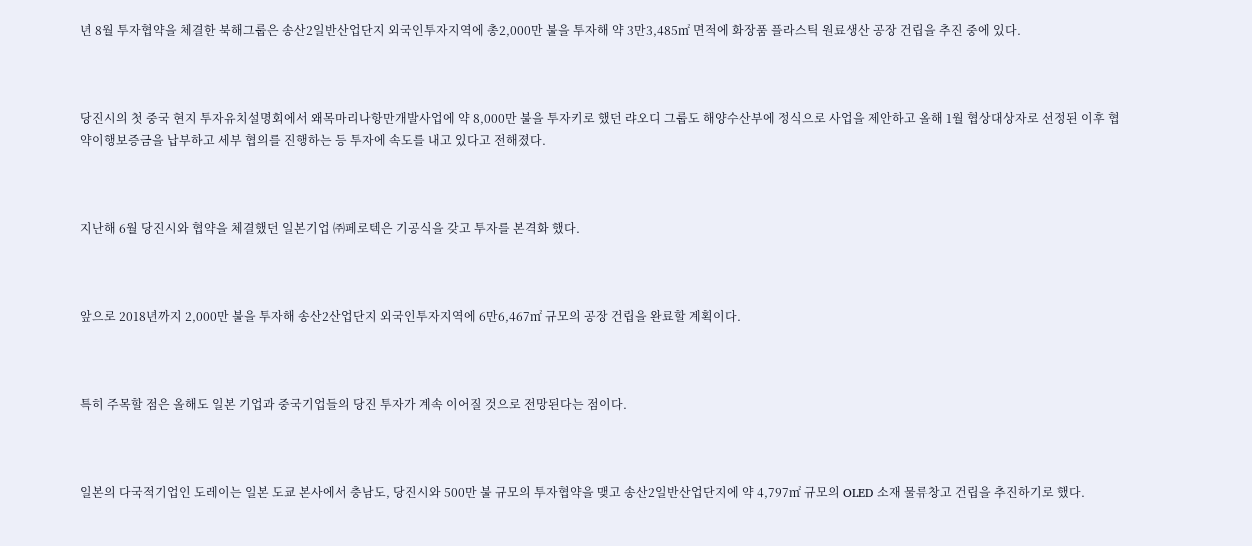년 8월 투자협약을 체결한 북해그룹은 송산2일반산업단지 외국인투자지역에 총2,000만 불을 투자해 약 3만3,485㎡ 면적에 화장품 플라스틱 원료생산 공장 건립을 추진 중에 있다.



당진시의 첫 중국 현지 투자유치설명회에서 왜목마리나항만개발사업에 약 8,000만 불을 투자키로 했던 랴오디 그룹도 해양수산부에 정식으로 사업을 제안하고 올해 1월 협상대상자로 선정된 이후 협약이행보증금을 납부하고 세부 협의를 진행하는 등 투자에 속도를 내고 있다고 전해졌다.



지난해 6월 당진시와 협약을 체결했던 일본기업 ㈜페로텍은 기공식을 갖고 투자를 본격화 했다.



앞으로 2018년까지 2,000만 불을 투자해 송산2산업단지 외국인투자지역에 6만6,467㎡ 규모의 공장 건립을 완료할 계획이다.



특히 주목할 점은 올해도 일본 기업과 중국기업들의 당진 투자가 계속 이어질 것으로 전망된다는 점이다.



일본의 다국적기업인 도레이는 일본 도쿄 본사에서 충남도, 당진시와 500만 불 규모의 투자협약을 맺고 송산2일반산업단지에 약 4,797㎡ 규모의 OLED 소재 물류창고 건립을 추진하기로 했다.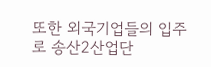또한 외국기업들의 입주로 송산2산업단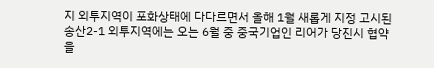지 외투지역이 포화상태에 다다르면서 올해 1월 새롭게 지정 고시된 송산2-1 외투지역에는 오는 6월 중 중국기업인 리어가 당진시 협약을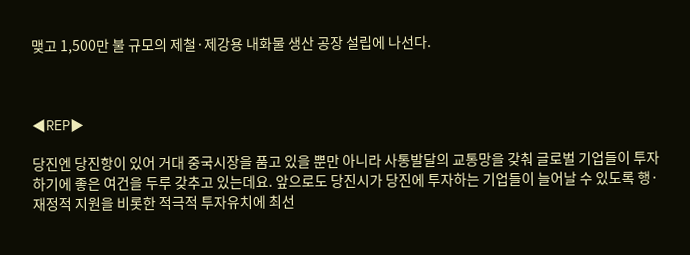맺고 1,500만 불 규모의 제철·제강용 내화물 생산 공장 설립에 나선다.



◀REP▶

당진엔 당진항이 있어 거대 중국시장을 품고 있을 뿐만 아니라 사통발달의 교통망을 갖춰 글로벌 기업들이 투자하기에 좋은 여건을 두루 갖추고 있는데요. 앞으로도 당진시가 당진에 투자하는 기업들이 늘어날 수 있도록 행·재정적 지원을 비롯한 적극적 투자유치에 최선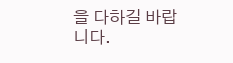을 다하길 바랍니다.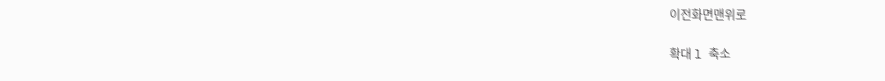이전화면맨위로

확대 l 축소